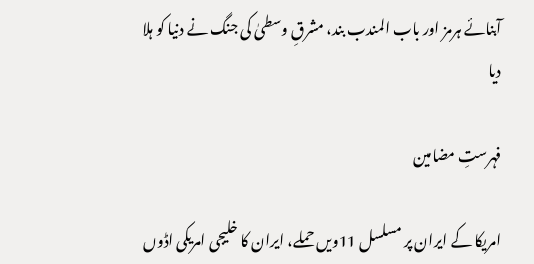آبنائے ہرمز اور باب المندب بند، مشرقِ وسطیٰ کی جنگ نے دنیا کو ہلا دیا

فہرستِ مضامین

امریکا کے ایران پر مسلسل 11ویں حملے، ایران کا خلیجی امریکی اڈوں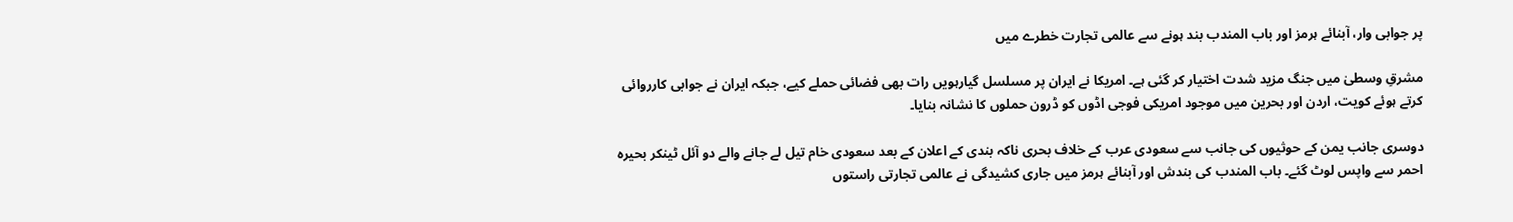پر جوابی وار، آبنائے ہرمز اور باب المندب بند ہونے سے عالمی تجارت خطرے میں

مشرقِ وسطیٰ میں جنگ مزید شدت اختیار کر گئی ہے۔ امریکا نے ایران پر مسلسل گیارہویں رات بھی فضائی حملے کیے، جبکہ ایران نے جوابی کارروائی کرتے ہوئے کویت، اردن اور بحرین میں موجود امریکی فوجی اڈوں کو ڈرون حملوں کا نشانہ بنایا۔

دوسری جانب یمن کے حوثیوں کی جانب سے سعودی عرب کے خلاف بحری ناکہ بندی کے اعلان کے بعد سعودی خام تیل لے جانے والے دو آئل ٹینکر بحیرہ احمر سے واپس لوٹ گئے۔ باب المندب کی بندش اور آبنائے ہرمز میں جاری کشیدگی نے عالمی تجارتی راستوں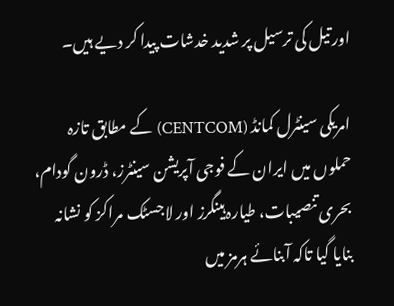اور تیل کی ترسیل پر شدید خدشات پیدا کر دیے ہیں۔

امریکی سینٹرل کمانڈ (CENTCOM) کے مطابق تازہ حملوں میں ایران کے فوجی آپریشن سینٹرز، ڈرون گودام، بحری تنصیبات، طیارہ ہینگرز اور لاجسٹک مراکز کو نشانہ بنایا گیا تاکہ آبنائے ہرمز میں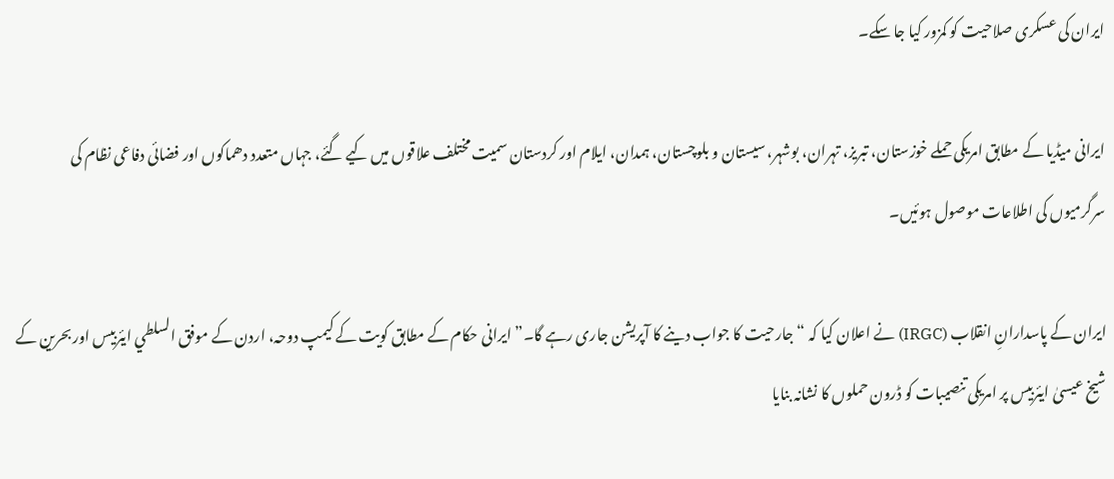ایران کی عسکری صلاحیت کو کمزور کیا جا سکے۔

ایرانی میڈیا کے مطابق امریکی حملے خوزستان، تبریز، تہران، بوشہر، سیستان و بلوچستان، ہمدان، ایلام اور کردستان سمیت مختلف علاقوں میں کیے گئے، جہاں متعدد دھماکوں اور فضائی دفاعی نظام کی سرگرمیوں کی اطلاعات موصول ہوئیں۔

ایران کے پاسدارانِ انقلاب (IRGC) نے اعلان کیا کہ “جارحیت کا جواب دینے کا آپریشن جاری رہے گا۔” ایرانی حکام کے مطابق کویت کے کیمپ دوحہ، اردن کے موفق السلطي ایئربیس اور بحرین کے شیخ عیسیٰ ایئربیس پر امریکی تنصیبات کو ڈرون حملوں کا نشانہ بنایا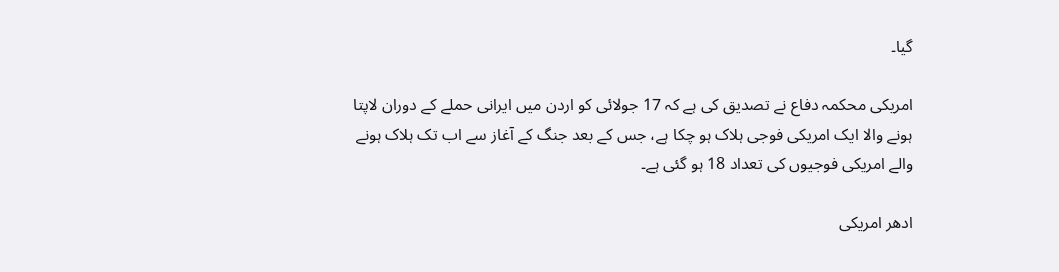گیا۔

امریکی محکمہ دفاع نے تصدیق کی ہے کہ 17 جولائی کو اردن میں ایرانی حملے کے دوران لاپتا ہونے والا ایک امریکی فوجی ہلاک ہو چکا ہے، جس کے بعد جنگ کے آغاز سے اب تک ہلاک ہونے والے امریکی فوجیوں کی تعداد 18 ہو گئی ہے۔

ادھر امریکی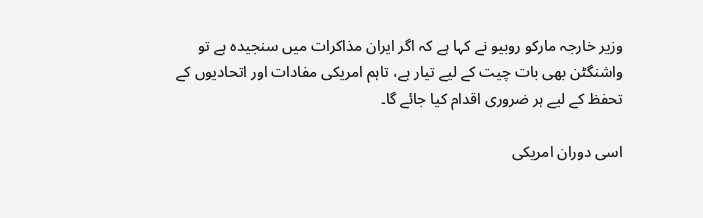وزیر خارجہ مارکو روبیو نے کہا ہے کہ اگر ایران مذاکرات میں سنجیدہ ہے تو واشنگٹن بھی بات چیت کے لیے تیار ہے، تاہم امریکی مفادات اور اتحادیوں کے تحفظ کے لیے ہر ضروری اقدام کیا جائے گا۔

اسی دوران امریکی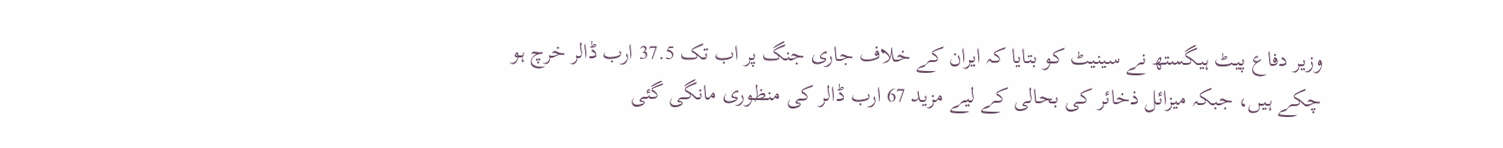وزیر دفاع پیٹ ہیگستھ نے سینیٹ کو بتایا کہ ایران کے خلاف جاری جنگ پر اب تک 37.5 ارب ڈالر خرچ ہو چکے ہیں، جبکہ میزائل ذخائر کی بحالی کے لیے مزید 67 ارب ڈالر کی منظوری مانگی گئی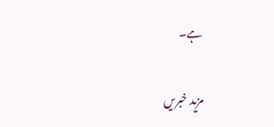ہے۔

مزید خبریں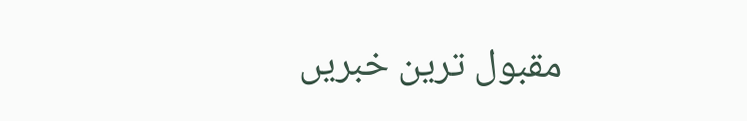مقبول ترین خبریں